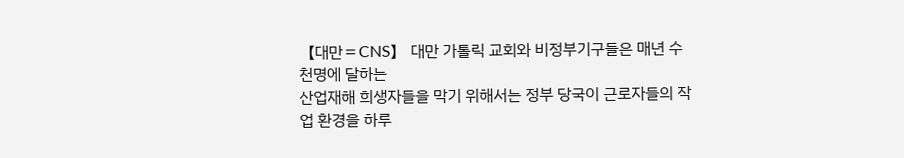【대만〓CNS】 대만 가톨릭 교회와 비정부기구들은 매년 수천명에 달하는
산업재해 희생자들을 막기 위해서는 정부 당국이 근로자들의 작업 환경을 하루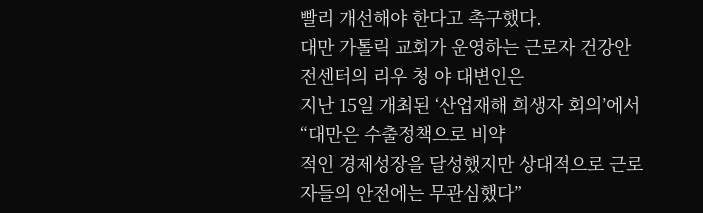빨리 개선해야 한다고 촉구했다.
대만 가톨릭 교회가 운영하는 근로자 건강안전센터의 리우 청 야 대변인은
지난 15일 개최된 ‘산업재해 희생자 회의’에서 “대만은 수출정책으로 비약
적인 경제성장을 달성했지만 상대적으로 근로자들의 안전에는 무관심했다”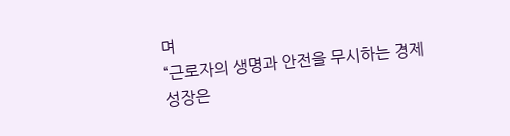며
“근로자의 생명과 안전을 무시하는 경제성장은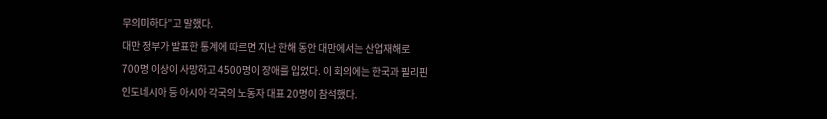무의미하다”고 말했다.
대만 정부가 발표한 통계에 따르면 지난 한해 동안 대만에서는 산업재해로
700명 이상이 사망하고 4500명이 장애를 입었다. 이 회의에는 한국과 필리핀
인도네시아 등 아시아 각국의 노동자 대표 20명이 참석했다.